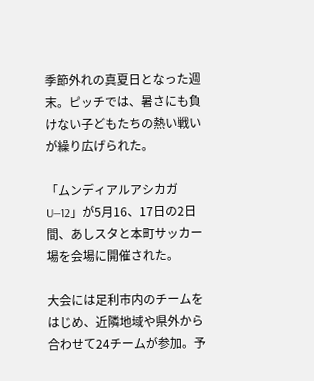季節外れの真夏日となった週末。ピッチでは、暑さにも負けない子どもたちの熱い戦いが繰り広げられた。

「ムンディアルアシカガU―12」が5月16、17日の2日間、あしスタと本町サッカー場を会場に開催された。

大会には足利市内のチームをはじめ、近隣地域や県外から合わせて24チームが参加。予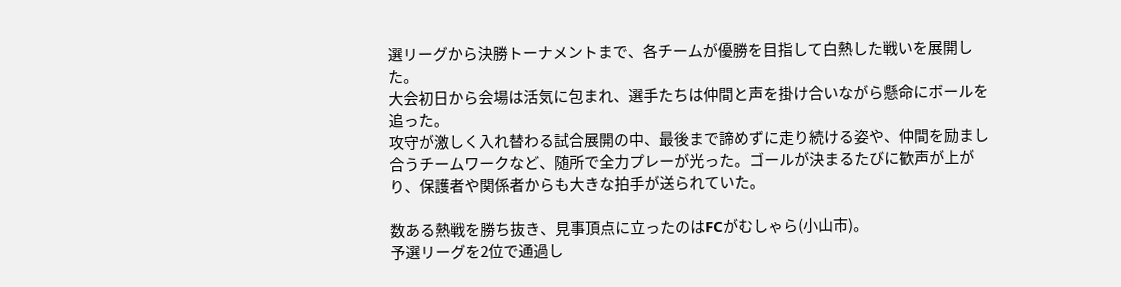選リーグから決勝トーナメントまで、各チームが優勝を目指して白熱した戦いを展開した。
大会初日から会場は活気に包まれ、選手たちは仲間と声を掛け合いながら懸命にボールを追った。
攻守が激しく入れ替わる試合展開の中、最後まで諦めずに走り続ける姿や、仲間を励まし合うチームワークなど、随所で全力プレーが光った。ゴールが決まるたびに歓声が上がり、保護者や関係者からも大きな拍手が送られていた。

数ある熱戦を勝ち抜き、見事頂点に立ったのはFCがむしゃら(小山市)。
予選リーグを2位で通過し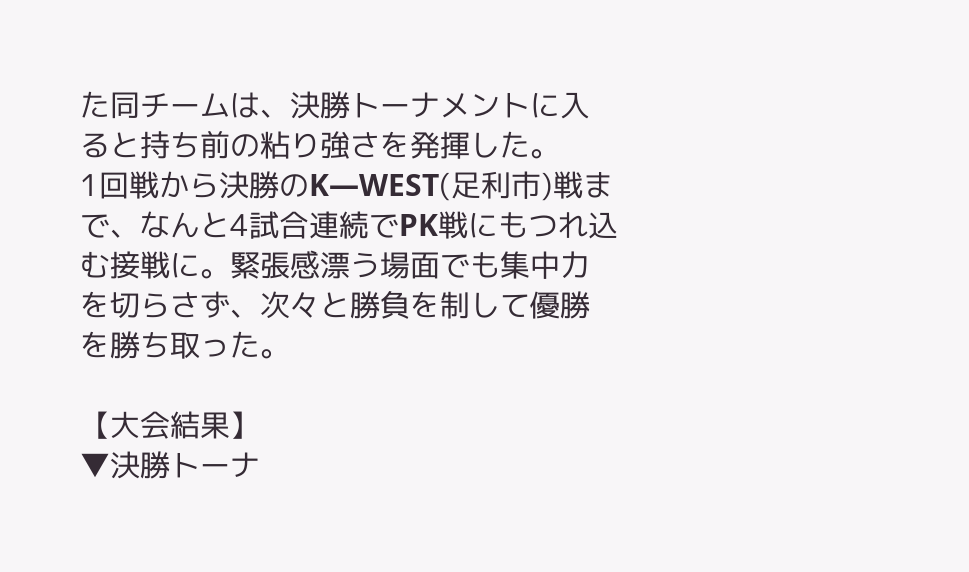た同チームは、決勝トーナメントに入ると持ち前の粘り強さを発揮した。
1回戦から決勝のK―WEST(足利市)戦まで、なんと4試合連続でPK戦にもつれ込む接戦に。緊張感漂う場面でも集中力を切らさず、次々と勝負を制して優勝を勝ち取った。

【大会結果】
▼決勝トーナ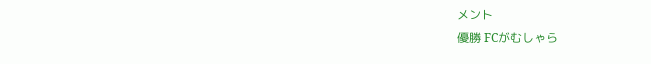メント
優勝 FCがむしゃら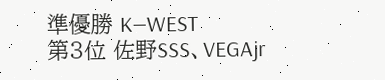準優勝 K―WEST
第3位 佐野SSS、VEGAjr